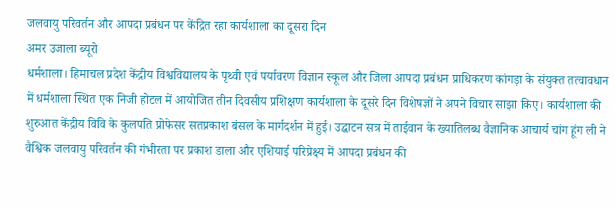जलवायु परिवर्तन और आपदा प्रबंधन पर केंद्रित रहा कार्यशाला का दूसरा दिन
अमर उजाला ब्यूरो
धर्मशाला। हिमाचल प्रदेश केंद्रीय विश्वविद्यालय के पृथ्वी एवं पर्यावरण विज्ञान स्कूल और जिला आपदा प्रबंधन प्राधिकरण कांगड़ा के संयुक्त तत्वावधान में धर्मशाला स्थित एक निजी होटल में आयोजित तीन दिवसीय प्रशिक्षण कार्यशाला के दूसरे दिन विशेषज्ञों ने अपने विचार साझा किए। कार्यशाला की शुरुआत केंद्रीय विवि के कुलपति प्रोफेसर सतप्रकाश बंसल के मार्गदर्शन में हुई। उद्घाटन सत्र में ताईवान के ख्यातिलब्ध वैज्ञानिक आचार्य चांग हूंग ली ने वैश्विक जलवायु परिवर्तन की गंभीरता पर प्रकाश डाला और एशियाई परिप्रेक्ष्य में आपदा प्रबंधन की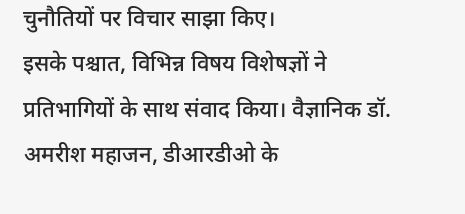चुनौतियों पर विचार साझा किए।
इसके पश्चात, विभिन्न विषय विशेषज्ञों ने प्रतिभागियों के साथ संवाद किया। वैज्ञानिक डॉ. अमरीश महाजन, डीआरडीओ के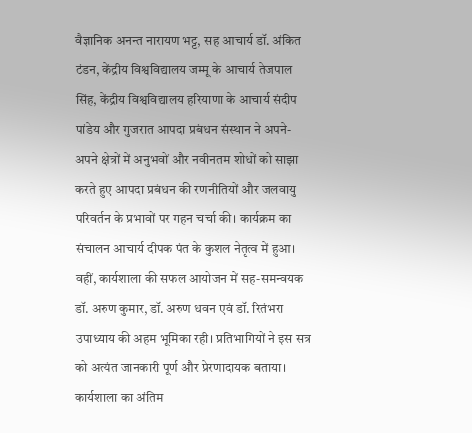वैज्ञानिक अनन्त नारायण भट्ट, सह आचार्य डॉ. अंकित टंडन, केंद्रीय विश्वविद्यालय जम्मू के आचार्य तेजपाल सिंह, केंद्रीय विश्वविद्यालय हरियाणा के आचार्य संदीप पांडेय और गुजरात आपदा प्रबंधन संस्थान ने अपने-अपने क्षेत्रों में अनुभवों और नवीनतम शोधों को साझा करते हुए आपदा प्रबंधन की रणनीतियों और जलवायु परिवर्तन के प्रभावों पर गहन चर्चा की। कार्यक्रम का संचालन आचार्य दीपक पंत के कुशल नेतृत्व में हुआ। वहीं, कार्यशाला की सफल आयोजन में सह-समन्वयक डॉ. अरुण कुमार, डॉ. अरुण धवन एवं डॉ. रितंभरा उपाध्याय की अहम भूमिका रही। प्रतिभागियों ने इस सत्र को अत्यंत जानकारी पूर्ण और प्रेरणादायक बताया। कार्यशाला का अंतिम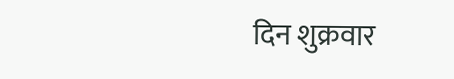दिन शुक्रवार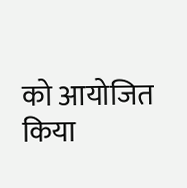को आयोजित किया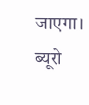जाएगा। ब्यूरो